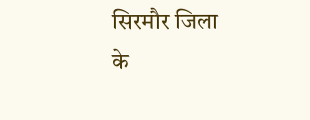सिरमौर जिला के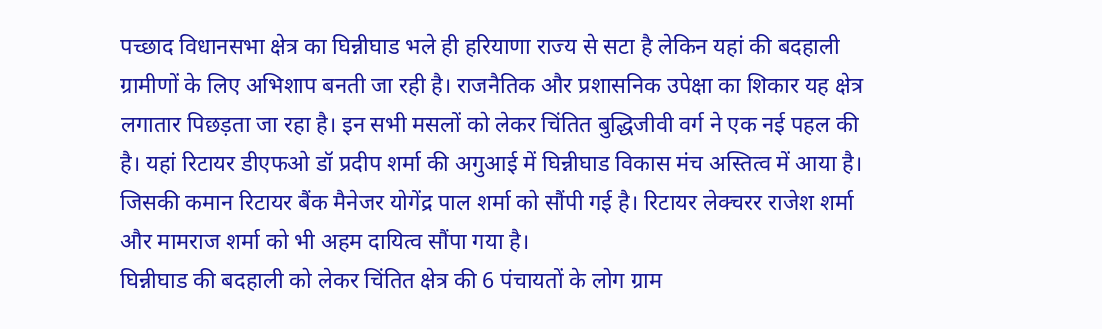पच्छाद विधानसभा क्षेत्र का घिन्नीघाड भले ही हरियाणा राज्य से सटा है लेकिन यहां की बदहाली ग्रामीणों के लिए अभिशाप बनती जा रही है। राजनैतिक और प्रशासनिक उपेक्षा का शिकार यह क्षेत्र लगातार पिछड़ता जा रहा है। इन सभी मसलों को लेकर चिंतित बुद्धिजीवी वर्ग ने एक नई पहल की है। यहां रिटायर डीएफओ डॉ प्रदीप शर्मा की अगुआई में घिन्नीघाड विकास मंच अस्तित्व में आया है। जिसकी कमान रिटायर बैंक मैनेजर योगेंद्र पाल शर्मा को सौंपी गई है। रिटायर लेक्चरर राजेश शर्मा और मामराज शर्मा को भी अहम दायित्व सौंपा गया है।
घिन्नीघाड की बदहाली को लेकर चिंतित क्षेत्र की 6 पंचायतों के लोग ग्राम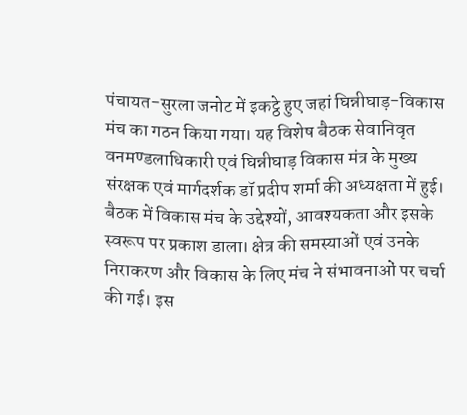पंचायत-सुरला जनोट में इकट्ठे हुए जहां घिन्नीघाड़-विकास मंच का गठन किया गया। यह विशेष बैठक सेवानिवृत वनमण्डलाधिकारी एवं घिन्नीघाड़ विकास मंत्र के मुख्य संरक्षक एवं मार्गदर्शक डॉ प्रदीप शर्मा की अध्यक्षता में हुई।
बैठक में विकास मंच के उद्देश्यों, आवश्यकता और इसके स्वरूप पर प्रकाश डाला। क्षेत्र की समस्याओं एवं उनके निराकरण और विकास के लिए मंच ने संभावनाओं पर चर्चा की गई। इस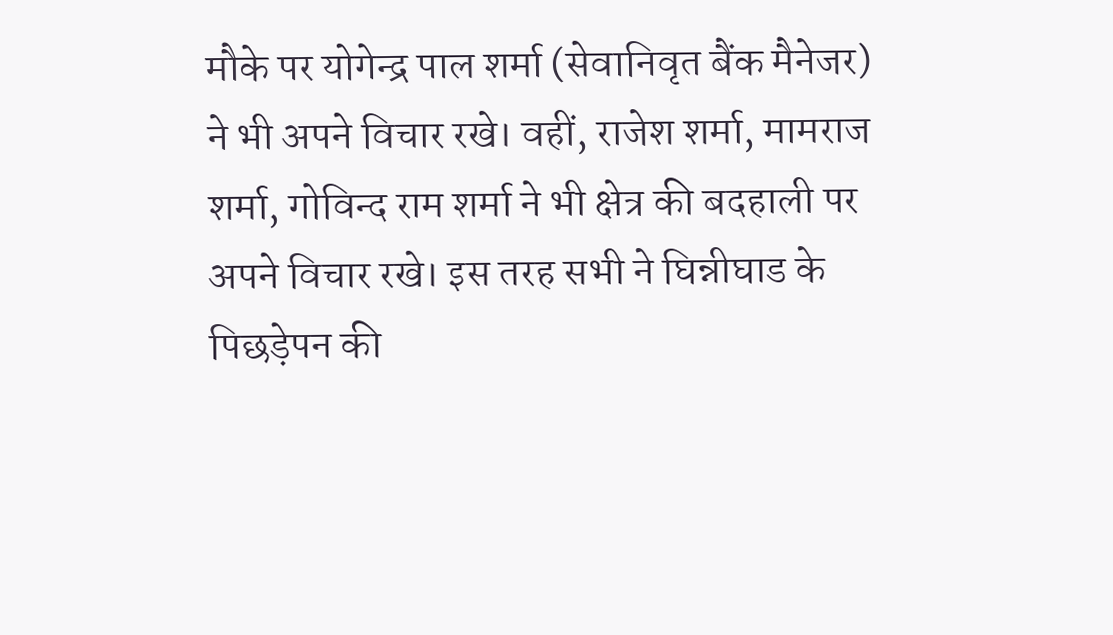मौके पर योगेन्द्र पाल शर्मा (सेवानिवृत बैंक मैनेजर) ने भी अपने विचार रखे। वहीं, राजेश शर्मा, मामराज शर्मा, गोविन्द राम शर्मा ने भी क्षेत्र की बदहाली पर अपने विचार रखे। इस तरह सभी ने घिन्नीघाड के पिछड़ेपन की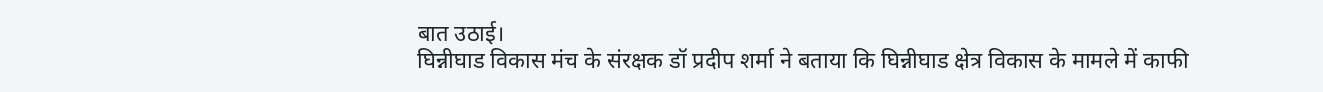बात उठाई।
घिन्नीघाड विकास मंच के संरक्षक डॉ प्रदीप शर्मा ने बताया कि घिन्नीघाड क्षेत्र विकास के मामले में काफी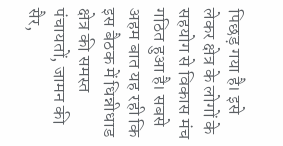पिछड़ गया है। इसे लेकर क्षेत्र के लोगों के सहयोग से विकास मंच गठित हुआ है। सबसे अहम बात यह रही कि इस बैठक में धिन्नीधाड क्षेत्र की समस्त पंचायतों, जामन की सैर,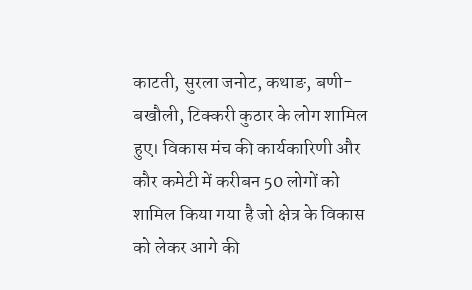काटती, सुरला जनोट, कथाङ, बणी-बखौली, टिक्करी कुठार के लोग शामिल हुए। विकास मंच की कार्यकारिणी और कौर कमेटी में करीबन 50 लोगों को शामिल किया गया है जो क्षेत्र के विकास को लेकर आगे की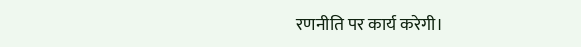रणनीति पर कार्य करेगी।